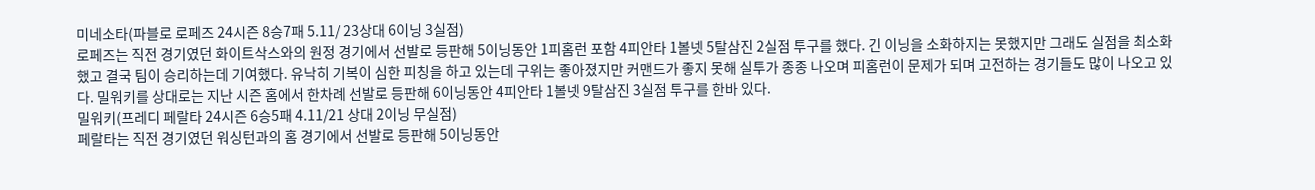미네소타(파블로 로페즈 24시즌 8승7패 5.11/ 23상대 6이닝 3실점)
로페즈는 직전 경기였던 화이트삭스와의 원정 경기에서 선발로 등판해 5이닝동안 1피홈런 포함 4피안타 1볼넷 5탈삼진 2실점 투구를 했다. 긴 이닝을 소화하지는 못했지만 그래도 실점을 최소화 했고 결국 팀이 승리하는데 기여했다. 유낙히 기복이 심한 피칭을 하고 있는데 구위는 좋아졌지만 커맨드가 좋지 못해 실투가 종종 나오며 피홈런이 문제가 되며 고전하는 경기들도 많이 나오고 있다. 밀워키를 상대로는 지난 시즌 홈에서 한차례 선발로 등판해 6이닝동안 4피안타 1볼넷 9탈삼진 3실점 투구를 한바 있다.
밀워키(프레디 페랄타 24시즌 6승5패 4.11/21 상대 2이닝 무실점)
페랄타는 직전 경기였던 워싱턴과의 홈 경기에서 선발로 등판해 5이닝동안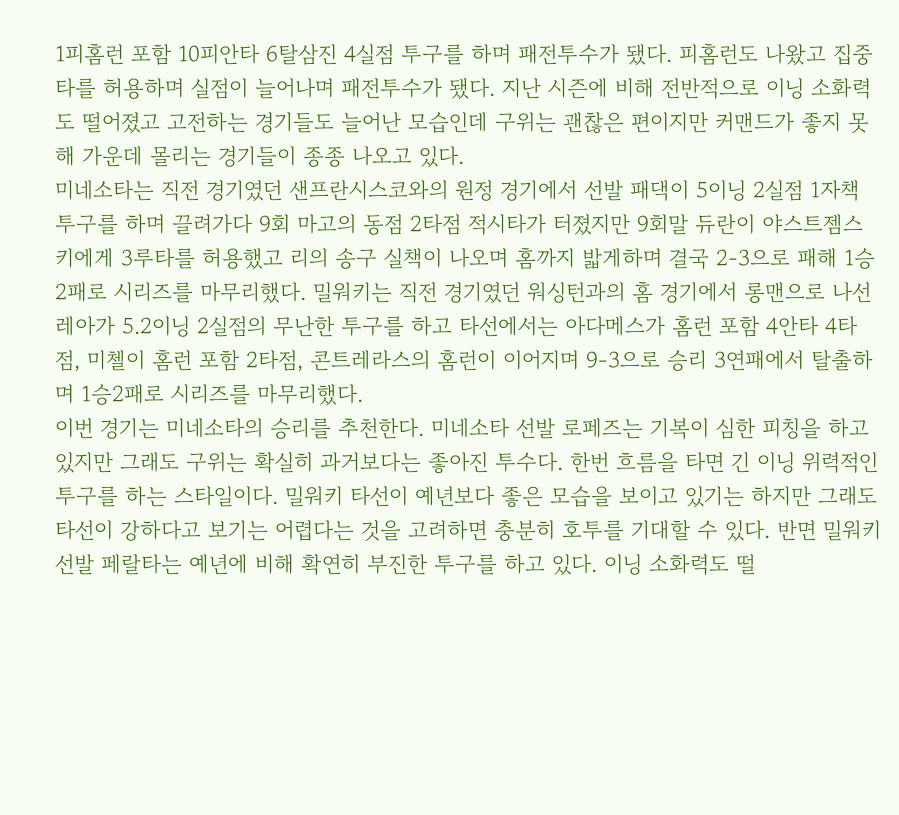1피홈런 포함 10피안타 6탈삼진 4실점 투구를 하며 패전투수가 됐다. 피홈런도 나왔고 집중타를 허용하며 실점이 늘어나며 패전투수가 됐다. 지난 시즌에 비해 전반적으로 이닝 소화력도 떨어졌고 고전하는 경기들도 늘어난 모습인데 구위는 괜찮은 편이지만 커맨드가 좋지 못해 가운데 몰리는 경기들이 종종 나오고 있다.
미네소타는 직전 경기였던 샌프란시스코와의 원정 경기에서 선발 패댁이 5이닝 2실점 1자책 투구를 하며 끌려가다 9회 마고의 동점 2타점 적시타가 터졌지만 9회말 듀란이 야스트젬스키에게 3루타를 허용했고 리의 송구 실책이 나오며 홈까지 밟게하며 결국 2-3으로 패해 1승2패로 시리즈를 마무리했다. 밀워키는 직전 경기였던 워싱턴과의 홈 경기에서 롱맨으로 나선 레아가 5.2이닝 2실점의 무난한 투구를 하고 타선에서는 아다메스가 홈런 포함 4안타 4타점, 미첼이 홈런 포함 2타점, 콘트레라스의 홈런이 이어지며 9-3으로 승리 3연패에서 탈출하며 1승2패로 시리즈를 마무리했다.
이번 경기는 미네소타의 승리를 추천한다. 미네소타 선발 로페즈는 기복이 심한 피칭을 하고 있지만 그래도 구위는 확실히 과거보다는 좋아진 투수다. 한번 흐름을 타면 긴 이닝 위력적인 투구를 하는 스타일이다. 밀워키 타선이 예년보다 좋은 모습을 보이고 있기는 하지만 그래도 타선이 강하다고 보기는 어렵다는 것을 고려하면 충분히 호투를 기대할 수 있다. 반면 밀워키 선발 페랄타는 예년에 비해 확연히 부진한 투구를 하고 있다. 이닝 소화력도 떨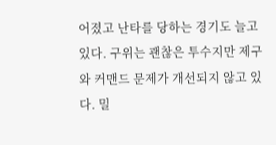어졌고 난타를 당하는 경기도 늘고 있다. 구위는 괜찮은 투수지만 제구와 커맨드 문제가 개선되지 않고 있다. 밀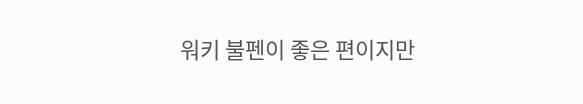워키 불펜이 좋은 편이지만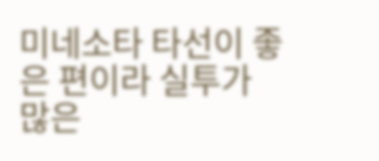미네소타 타선이 좋은 편이라 실투가 많은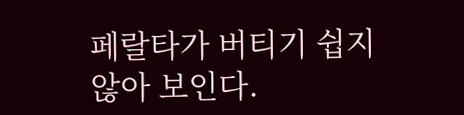페랄타가 버티기 쉽지 않아 보인다.